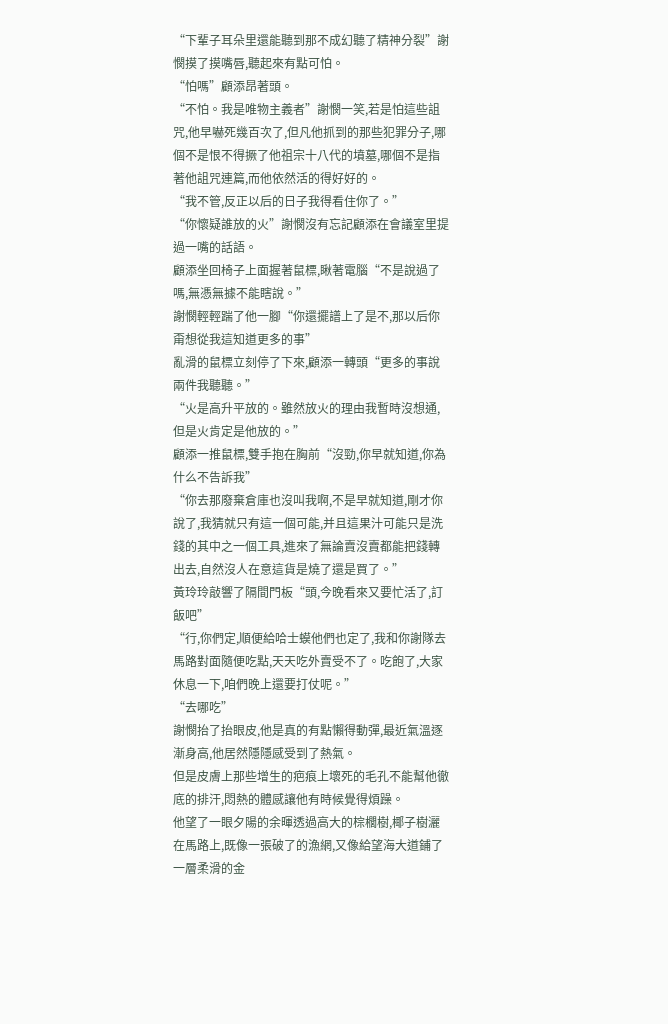“下輩子耳朵里還能聽到那不成幻聽了精神分裂”謝憫摸了摸嘴唇,聽起來有點可怕。
“怕嗎”顧添昂著頭。
“不怕。我是唯物主義者”謝憫一笑,若是怕這些詛咒,他早嚇死幾百次了,但凡他抓到的那些犯罪分子,哪個不是恨不得撅了他祖宗十八代的墳墓,哪個不是指著他詛咒連篇,而他依然活的得好好的。
“我不管,反正以后的日子我得看住你了。”
“你懷疑誰放的火”謝憫沒有忘記顧添在會議室里提過一嘴的話語。
顧添坐回椅子上面握著鼠標,瞅著電腦“不是說過了嗎,無憑無據不能瞎說。”
謝憫輕輕踹了他一腳“你還擺譜上了是不,那以后你甭想從我這知道更多的事”
亂滑的鼠標立刻停了下來,顧添一轉頭“更多的事說兩件我聽聽。”
“火是高升平放的。雖然放火的理由我暫時沒想通,但是火肯定是他放的。”
顧添一推鼠標,雙手抱在胸前“沒勁,你早就知道,你為什么不告訴我”
“你去那廢棄倉庫也沒叫我啊,不是早就知道,剛才你說了,我猜就只有這一個可能,并且這果汁可能只是洗錢的其中之一個工具,進來了無論賣沒賣都能把錢轉出去,自然沒人在意這貨是燒了還是買了。”
黃玲玲敲響了隔間門板“頭,今晚看來又要忙活了,訂飯吧”
“行,你們定,順便給哈士蟆他們也定了,我和你謝隊去馬路對面隨便吃點,天天吃外賣受不了。吃飽了,大家休息一下,咱們晚上還要打仗呢。”
“去哪吃”
謝憫抬了抬眼皮,他是真的有點懶得動彈,最近氣溫逐漸身高,他居然隱隱感受到了熱氣。
但是皮膚上那些增生的疤痕上壞死的毛孔不能幫他徹底的排汗,悶熱的體感讓他有時候覺得煩躁。
他望了一眼夕陽的余暉透過高大的棕櫚樹,椰子樹灑在馬路上,既像一張破了的漁網,又像給望海大道鋪了一層柔滑的金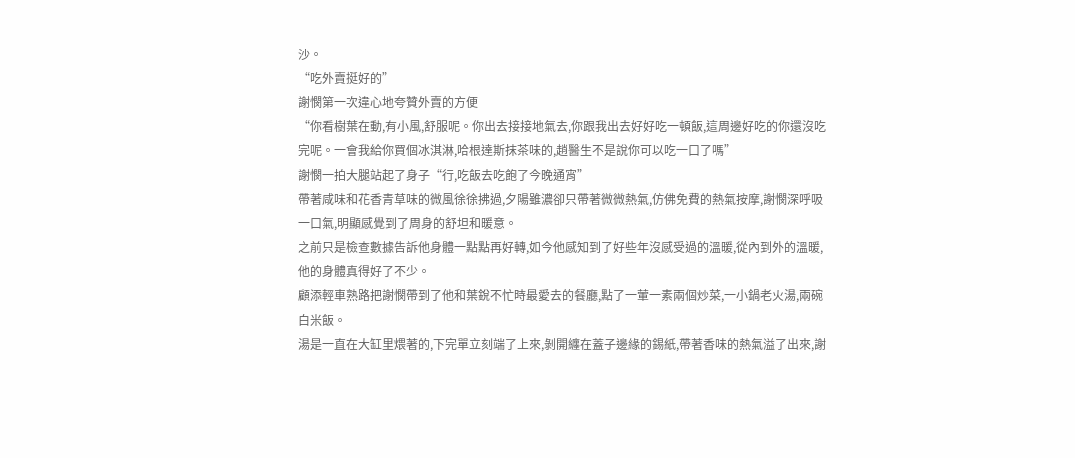沙。
“吃外賣挺好的”
謝憫第一次違心地夸贊外賣的方便
“你看樹葉在動,有小風,舒服呢。你出去接接地氣去,你跟我出去好好吃一頓飯,這周邊好吃的你還沒吃完呢。一會我給你買個冰淇淋,哈根達斯抹茶味的,趙醫生不是說你可以吃一口了嗎”
謝憫一拍大腿站起了身子“行,吃飯去吃飽了今晚通宵”
帶著咸味和花香青草味的微風徐徐拂過,夕陽雖濃卻只帶著微微熱氣,仿佛免費的熱氣按摩,謝憫深呼吸一口氣,明顯感覺到了周身的舒坦和暖意。
之前只是檢查數據告訴他身體一點點再好轉,如今他感知到了好些年沒感受過的溫暖,從內到外的溫暖,他的身體真得好了不少。
顧添輕車熟路把謝憫帶到了他和葉銳不忙時最愛去的餐廳,點了一葷一素兩個炒菜,一小鍋老火湯,兩碗白米飯。
湯是一直在大缸里煨著的,下完單立刻端了上來,剝開纏在蓋子邊緣的錫紙,帶著香味的熱氣溢了出來,謝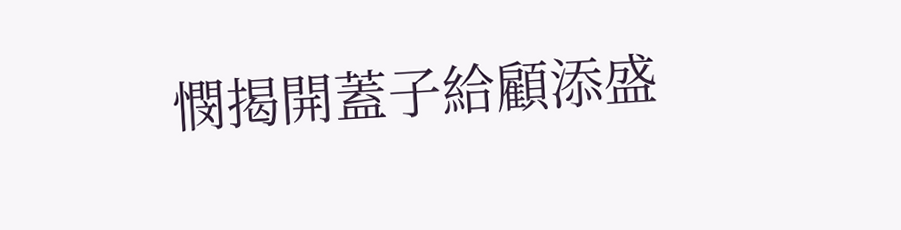憫揭開蓋子給顧添盛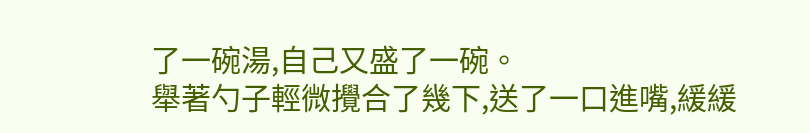了一碗湯,自己又盛了一碗。
舉著勺子輕微攪合了幾下,送了一口進嘴,緩緩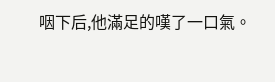咽下后,他滿足的嘆了一口氣。